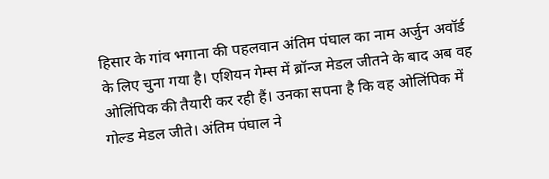हिसार के गांव भगाना की पहलवान अंतिम पंघाल का नाम अर्जुन अवॉर्ड के लिए चुना गया है। एशियन गेम्स में ब्रॉन्ज मेडल जीतने के बाद अब वह ओलिंपिक की तैयारी कर रही हैं। उनका सपना है कि वह ओलिंपिक में गोल्ड मेडल जीते। अंतिम पंघाल ने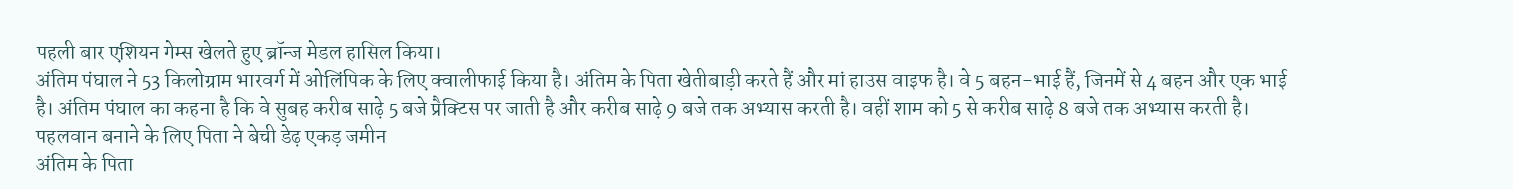पहली बार एशियन गेम्स खेलते हुए ब्रॉन्ज मेडल हासिल किया।
अंतिम पंघाल ने 53 किलोग्राम भारवर्ग में ओलिंपिक के लिए क्वालीफाई किया है। अंतिम के पिता खेतीबाड़ी करते हैं और मां हाउस वाइफ है। वे 5 बहन-भाई हैं, जिनमें से 4 बहन और एक भाई है। अंतिम पंघाल का कहना है कि वे सुबह करीब साढ़े 5 बजे प्रैक्टिस पर जाती है और करीब साढ़े 9 बजे तक अभ्यास करती है। वहीं शाम को 5 से करीब साढ़े 8 बजे तक अभ्यास करती है।
पहलवान बनाने के लिए पिता ने बेची डेढ़ एकड़ जमीन
अंतिम के पिता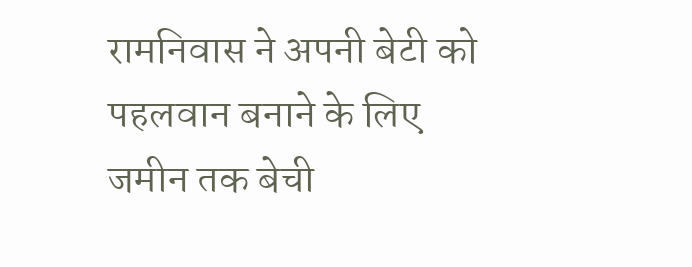रामनिवास ने अपनी बेटी को पहलवान बनाने के लिए जमीन तक बेची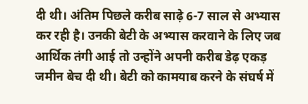दी थी। अंतिम पिछले करीब साढ़े 6-7 साल से अभ्यास कर रही है। उनकी बेटी के अभ्यास करवाने के लिए जब आर्थिक तंगी आई तो उन्होंने अपनी करीब डेढ़ एकड़ जमीन बेच दी थी। बेटी को कामयाब करने के संघर्ष में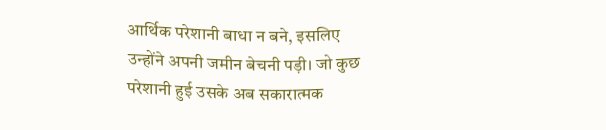आर्थिक परेशानी बाधा न बने, इसलिए उन्होंने अपनी जमीन बेचनी पड़ी। जो कुछ परेशानी हुई उसके अब सकारात्मक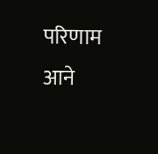परिणाम आने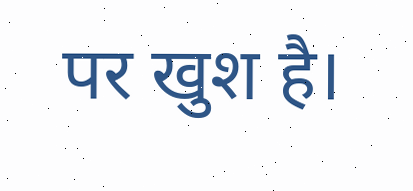पर खुश है।